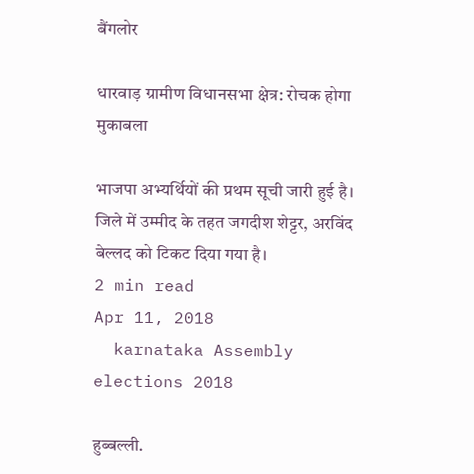बैंगलोर

धारवाड़ ग्रामीण विधानसभा क्षेत्र: रोचक होगा मुकाबला

भाजपा अभ्यर्थियों की प्रथम सूची जारी हुई है। जिले में उम्मीद के तहत जगदीश शेट्टर, अरविंद बेल्लद को टिकट दिया गया है।
2 min read
Apr 11, 2018
  karnataka Assembly elections 2018

हुब्बल्ली.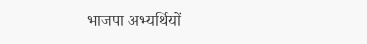भाजपा अभ्यर्थियों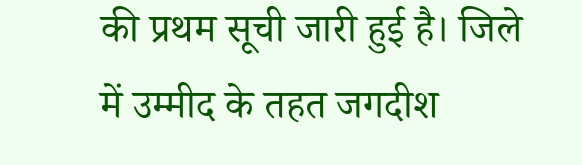की प्रथम सूची जारी हुई है। जिले में उम्मीद के तहत जगदीश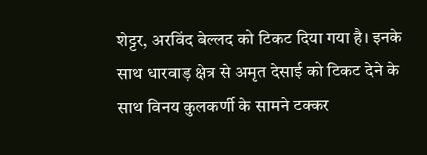शेट्टर, अरविंद बेल्लद को टिकट दिया गया है। इनके साथ धारवाड़ क्षेत्र से अमृत देसाई को टिकट देने के साथ विनय कुलकर्णी के सामने टक्कर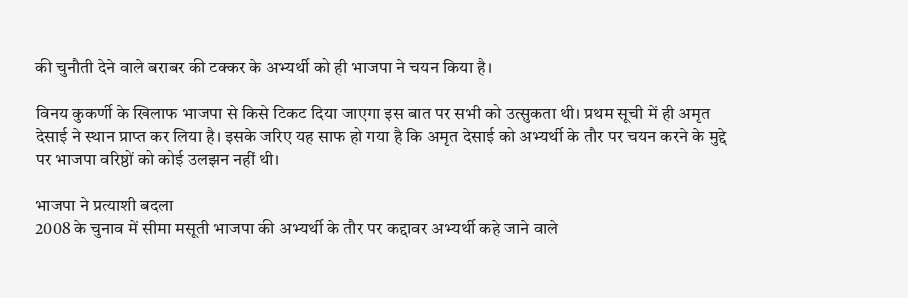की चुनौती देने वाले बराबर की टक्कर के अभ्यर्थी को ही भाजपा ने चयन किया है।

विनय कुकर्णी के खिलाफ भाजपा से किसे टिकट दिया जाएगा इस बात पर सभी को उत्सुकता थी। प्रथम सूची में ही अमृत देसाई ने स्थान प्राप्त कर लिया है। इसके जरिए यह साफ हो गया है कि अमृत देसाई को अभ्यर्थी के तौर पर चयन करने के मुद्दे पर भाजपा वरिष्ठों को कोई उलझन नहीं थी।

भाजपा ने प्रत्याशी बदला
2008 के चुनाव में सीमा मसूती भाजपा की अभ्यर्थी के तौर पर कद्दावर अभ्यर्थी कहे जाने वाले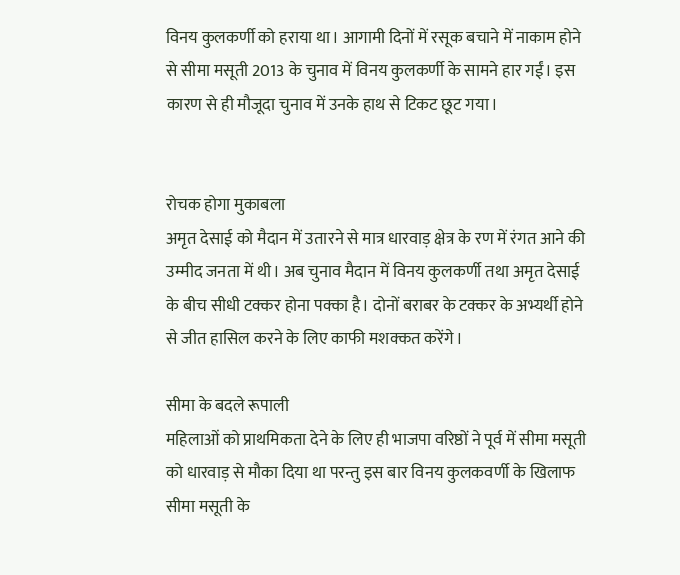विनय कुलकर्णी को हराया था। आगामी दिनों में रसूक बचाने में नाकाम होने से सीमा मसूती 2013 के चुनाव में विनय कुलकर्णी के सामने हार गईं। इस कारण से ही मौजूदा चुनाव में उनके हाथ से टिकट छूट गया।


रोचक होगा मुकाबला
अमृत देसाई को मैदान में उतारने से मात्र धारवाड़ क्षेत्र के रण में रंगत आने की उम्मीद जनता में थी। अब चुनाव मैदान में विनय कुलकर्णी तथा अमृत देसाई के बीच सीधी टक्कर होना पक्का है। दोनों बराबर के टक्कर के अभ्यर्थी होने से जीत हासिल करने के लिए काफी मशक्कत करेंगे।

सीमा के बदले रूपाली
महिलाओं को प्राथमिकता देने के लिए ही भाजपा वरिष्ठों ने पूर्व में सीमा मसूती को धारवाड़ से मौका दिया था परन्तु इस बार विनय कुलकवर्णी के खिलाफ सीमा मसूती के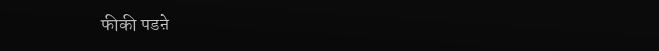फीकी पडऩे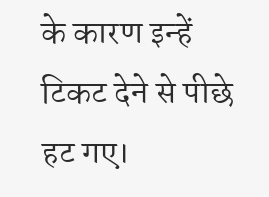के कारण इन्हें टिकट देने से पीछे हट गए।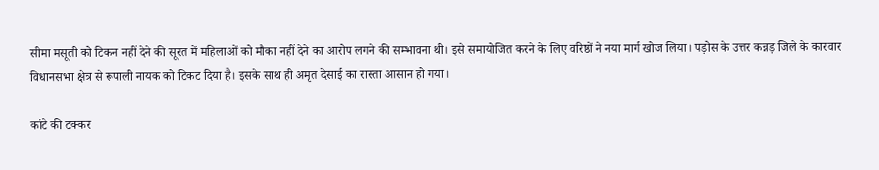सीमा मसूती को टिकन नहीं देने की सूरत में महिलाओं को मौका नहीं देने का आरोप लगने की सम्भावना थी। इसे समायोजित करने के लिए वरिष्ठों ने नया मार्ग खोज लिया। पड़ोस के उत्तर कन्नड़ जिले के कारवार विधानसभा क्षेत्र से रूपाली नायक को टिकट दिया है। इसके साथ ही अमृत देसाई का रास्ता आसान हो गया।

कांटे की टक्कर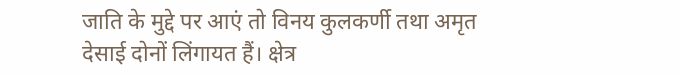जाति के मुद्दे पर आएं तो विनय कुलकर्णी तथा अमृत देसाई दोनों लिंगायत हैं। क्षेत्र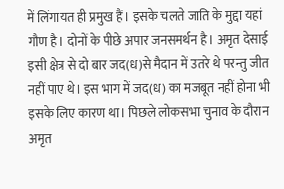में लिंगायत ही प्रमुख हैं। इसके चलते जाति के मुद्दा यहां गौण है। दोनों के पीछे अपार जनसमर्थन है। अमृत देसाई इसी क्षेत्र से दो बार जद(ध)से मैदान में उतरे थे परन्तु जीत नहीं पाए थे। इस भाग में जद(ध) का मजबूत नहीं होना भी इसके लिए कारण था। पिछले लोकसभा चुनाव के दौरान अमृत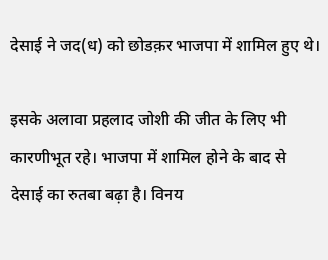देसाई ने जद(ध) को छोडक़र भाजपा में शामिल हुए थे।

इसके अलावा प्रहलाद जोशी की जीत के लिए भी कारणीभूत रहे। भाजपा में शामिल होने के बाद से देसाई का रुतबा बढ़ा है। विनय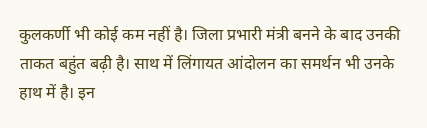कुलकर्णी भी कोई कम नहीं है। जिला प्रभारी मंत्री बनने के बाद उनकी ताकत बहुंत बढ़ी है। साथ में लिंगायत आंदोलन का समर्थन भी उनके हाथ में है। इन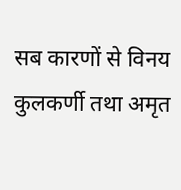सब कारणों से विनय कुलकर्णी तथा अमृत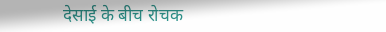देसाई के बीच रोचक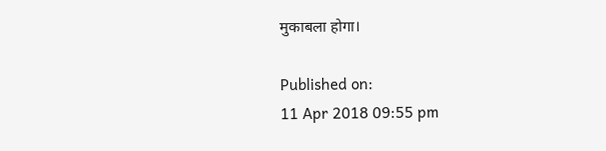मुकाबला होगा।

Published on:
11 Apr 2018 09:55 pm